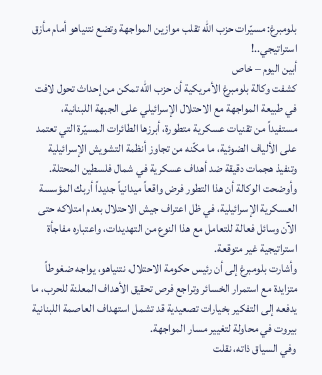بلومبرغ: مسيّرات حزب الله تقلب موازين المواجهة وتضع نتنياهو أمام مأزق استراتيجي..!
أبين اليوم – خاص
كشفت وكالة بلومبرغ الأمريكية أن حزب الله تمكن من إحداث تحول لافت في طبيعة المواجهة مع الاحتلال الإسرائيلي على الجبهة اللبنانية، مستفيداً من تقنيات عسكرية متطورة، أبرزها الطائرات المسيّرة التي تعتمد على الألياف الضوئية، ما مكّنه من تجاوز أنظمة التشويش الإسرائيلية وتنفيذ هجمات دقيقة ضد أهداف عسكرية في شمال فلسطين المحتلة.
وأوضحت الوكالة أن هذا التطور فرض واقعاً ميدانياً جديداً أربك المؤسسة العسكرية الإسرائيلية، في ظل اعتراف جيش الاحتلال بعدم امتلاكه حتى الآن وسائل فعالة للتعامل مع هذا النوع من التهديدات، واعتباره مفاجأة استراتيجية غير متوقعة.
وأشارت بلومبرغ إلى أن رئيس حكومة الاحتلال، نتنياهو، يواجه ضغوطاً متزايدة مع استمرار الخسائر وتراجع فرص تحقيق الأهداف المعلنة للحرب، ما يدفعه إلى التفكير بخيارات تصعيدية قد تشمل استهداف العاصمة اللبنانية بيروت في محاولة لتغيير مسار المواجهة.
وفي السياق ذاته، نقلت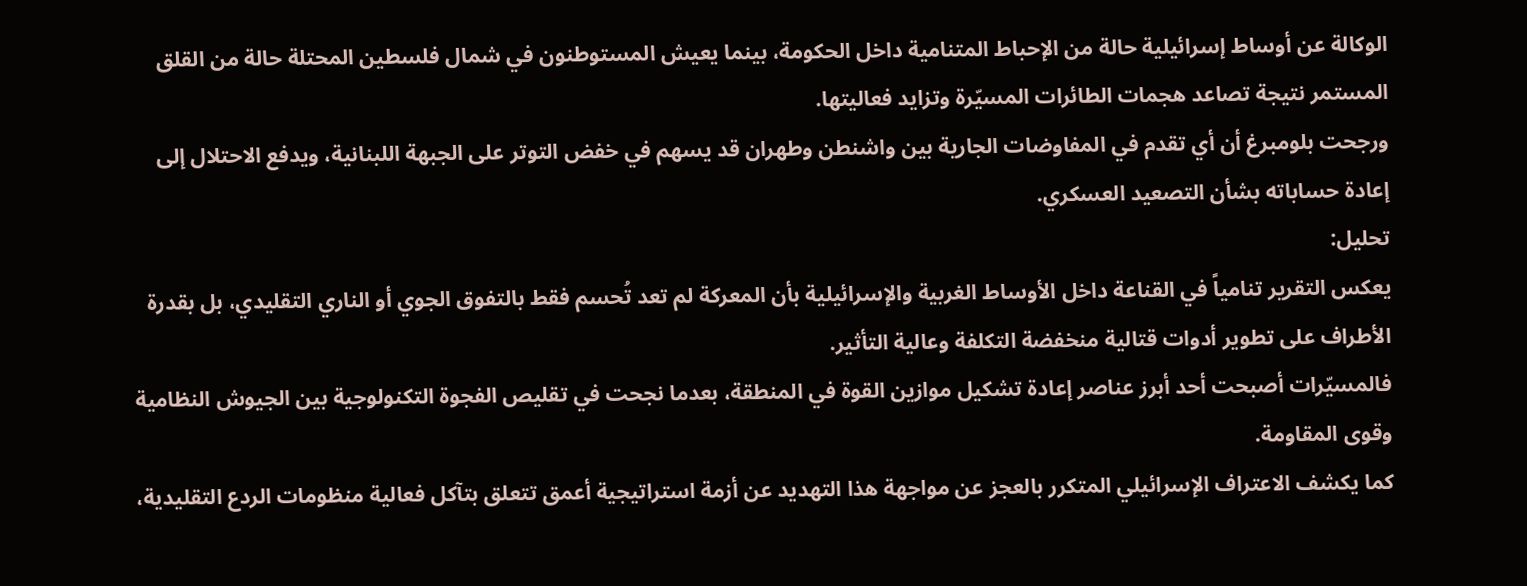الوكالة عن أوساط إسرائيلية حالة من الإحباط المتنامية داخل الحكومة، بينما يعيش المستوطنون في شمال فلسطين المحتلة حالة من القلق المستمر نتيجة تصاعد هجمات الطائرات المسيّرة وتزايد فعاليتها.
ورجحت بلومبرغ أن أي تقدم في المفاوضات الجارية بين واشنطن وطهران قد يسهم في خفض التوتر على الجبهة اللبنانية، ويدفع الاحتلال إلى إعادة حساباته بشأن التصعيد العسكري.
تحليل:
يعكس التقرير تنامياً في القناعة داخل الأوساط الغربية والإسرائيلية بأن المعركة لم تعد تُحسم فقط بالتفوق الجوي أو الناري التقليدي، بل بقدرة الأطراف على تطوير أدوات قتالية منخفضة التكلفة وعالية التأثير.
فالمسيّرات أصبحت أحد أبرز عناصر إعادة تشكيل موازين القوة في المنطقة، بعدما نجحت في تقليص الفجوة التكنولوجية بين الجيوش النظامية وقوى المقاومة.
كما يكشف الاعتراف الإسرائيلي المتكرر بالعجز عن مواجهة هذا التهديد عن أزمة استراتيجية أعمق تتعلق بتآكل فعالية منظومات الردع التقليدية،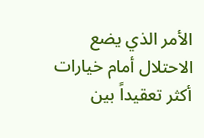الأمر الذي يضع الاحتلال أمام خيارات أكثر تعقيداً بين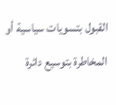القبول بتسويات سياسية أو المخاطرة بتوسيع دائرة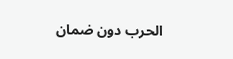الحرب دون ضمان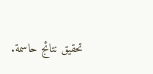تحقيق نتائج حاسمة.